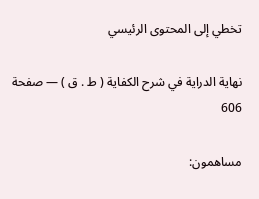تخطي إلى المحتوى الرئيسي

نهاية الدراية في شرح الكفاية ( ط . ق ) — صفحة 606

مساهمون: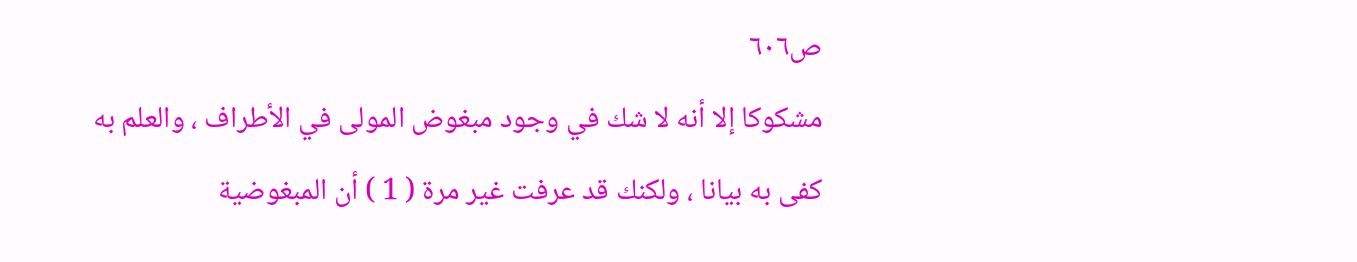ص٦٠٦
مشكوكا إلا أنه لا شك في وجود مبغوض المولى في الأطراف ، والعلم به كفى به بيانا ، ولكنك قد عرفت غير مرة ( 1 ) أن المبغوضية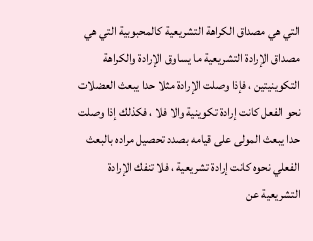التي هي مصداق الكراهة التشريعية كالمحبوبية التي هي مصداق الإرادة التشريعية ما يساوق الإرادة والكراهة التكوينيتين ، فإذا وصلت الإرادة مثلا حدا يبعث العضلات نحو الفعل كانت إرادة تكوينية والا فلا ، فكذلك إذا وصلت حدا يبعث المولى على قيامه بصدد تحصيل مراده بالبعث الفعلي نحوه كانت إرادة تشريعية ، فلا تنفك الإرادة التشريعية عن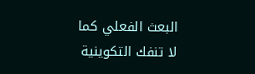البعث الفعلي كما لا تنفك التكوينية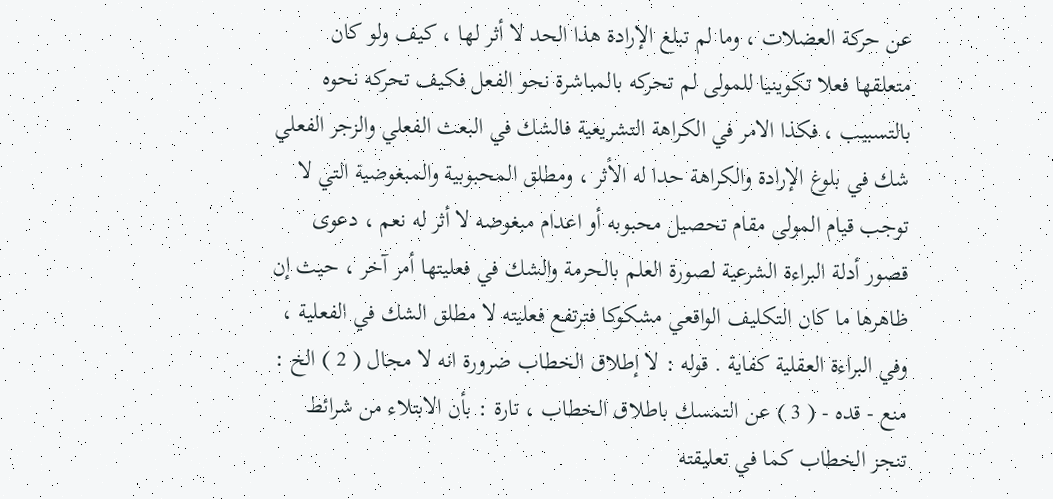عن حركة العضلات ، وما لم تبلغ الإرادة هذا الحد لا أثر لها ، كيف ولو كان متعلقها فعلا تكوينيا للمولى لم تحركه بالمباشرة نحو الفعل فكيف تحركه نحوه بالتسبيب ، فكذا الامر في الكراهة التشريعية فالشك في البعث الفعلي والزجر الفعلي شك في بلوغ الإرادة والكراهة حدا له الأثر ، ومطلق المحبوبية والمبغوضية التي لا توجب قيام المولى مقام تحصيل محبوبه أو اعدام مبغوضه لا أثر له نعم ، دعوى قصور أدلة البراءة الشرعية لصورة العلم بالحرمة والشك في فعليتها أمر آخر ، حيث إن ظاهرها ما كان التكليف الواقعي مشكوكا فترتفع فعليته لا مطلق الشك في الفعلية ، وفي البراءة العقلية كفاية . قوله : لا إطلاق الخطاب ضرورة انه لا مجال ( 2 ) الخ : منع - قده - ( 3 ) عن التمسك باطلاق الخطاب ، تارة : بأن الابتلاء من شرائط تنجز الخطاب كما في تعليقته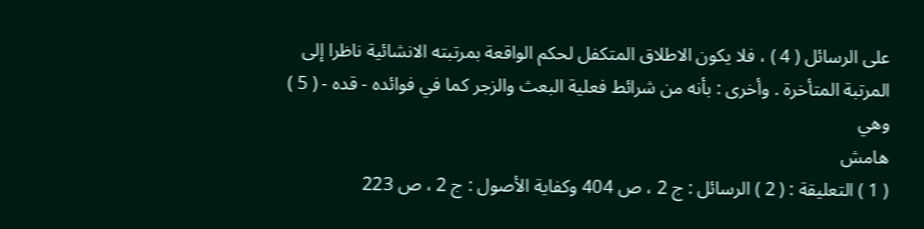على الرسائل ( 4 ) ، فلا يكون الاطلاق المتكفل لحكم الواقعة بمرتبته الانشائية ناظرا إلى المرتبة المتأخرة . وأخرى : بأنه من شرائط فعلية البعث والزجر كما في فوائده - قده - ( 5 ) وهي
هامش
( 1 ) التعليقة : ( 2 ) الرسائل : ج 2 ، ص 404 وكفاية الأصول : ج 2 ، ص 223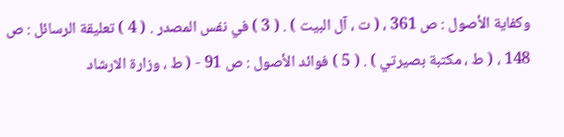وكفاية الأصول : ص 361 ، ( ت ، آل البيت ) . ( 3 ) في نفس المصدر . ( 4 ) تعليقة الرسائل : ص 148 ، ( ط ، مكتبة بصيرتي ) . ( 5 ) فوائد الأصول : ص 91 - ( ط ، وزارة الارشاد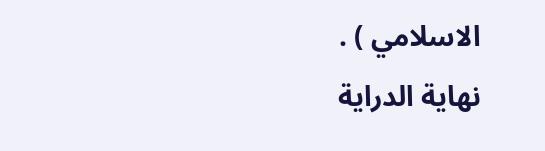الاسلامي ) .
نهاية الدراية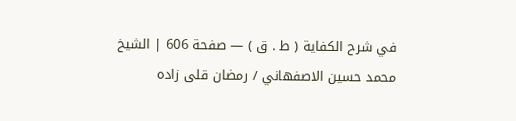في شرح الكفاية ( ط . ق ) — صفحة 606 | الشيخ محمد حسين الاصفهاني / رمضان قلى زاده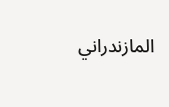المازندراني